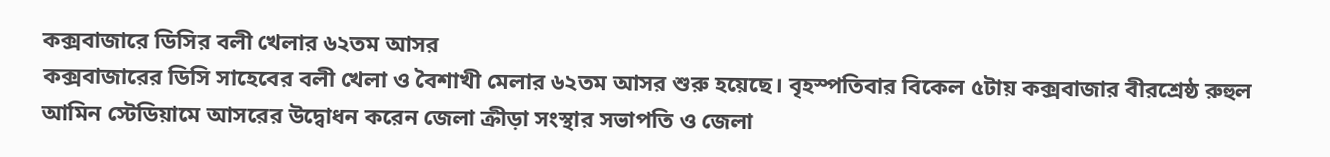কক্সবাজারে ডিসির বলী খেলার ৬২তম আসর
কক্সবাজারের ডিসি সাহেবের বলী খেলা ও বৈশাখী মেলার ৬২তম আসর শুরু হয়েছে। বৃহস্পতিবার বিকেল ৫টায় কক্সবাজার বীরশ্রেষ্ঠ রুহুল আমিন স্টেডিয়ামে আসরের উদ্বোধন করেন জেলা ক্রীড়া সংস্থার সভাপতি ও জেলা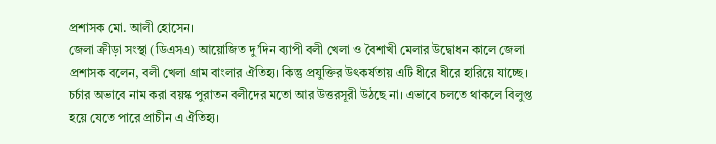প্রশাসক মো. আলী হোসেন।
জেলা ক্রীড়া সংস্থা (ডিএসএ) আয়োজিত দু’দিন ব্যাপী বলী খেলা ও বৈশাখী মেলার উদ্বোধন কালে জেলা প্রশাসক বলেন, বলী খেলা গ্রাম বাংলার ঐতিহ্য। কিন্তু প্রযুক্তির উৎকর্ষতায় এটি ধীরে ধীরে হারিয়ে যাচ্ছে। চর্চার অভাবে নাম করা বয়স্ক পুরাতন বলীদের মতো আর উত্তরসূরী উঠছে না। এভাবে চলতে থাকলে বিলুপ্ত হয়ে যেতে পারে প্রাচীন এ ঐতিহ্য।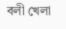বলী খেলা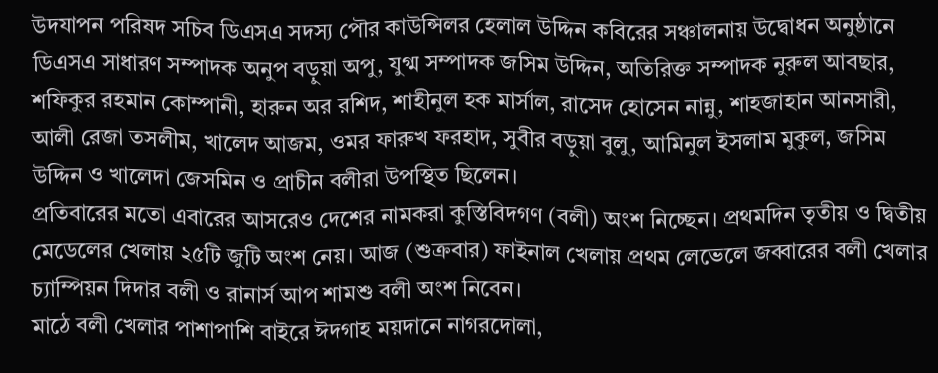উদযাপন পরিষদ সচিব ডিএসএ সদস্য পৌর কাউন্সিলর হেলাল উদ্দিন কবিরের সঞ্চালনায় উদ্বোধন অনুষ্ঠানে ডিএসএ সাধারণ সম্পাদক অনুপ বড়ুয়া অপু, যুগ্ম সম্পাদক জসিম উদ্দিন, অতিরিক্ত সম্পাদক নুরুল আবছার, শফিকুর রহমান কোম্পানী, হারুন অর রশিদ, শাহীনুল হক মার্সাল, রাসেদ হোসেন নান্নু, শাহজাহান আনসারী, আলী রেজা তসলীম, খালেদ আজম, ওমর ফারুখ ফরহাদ, সুবীর বড়ুয়া বুলু, আমিনুল ইসলাম মুকুল, জসিম উদ্দিন ও খালেদা জেসমিন ও প্রাচীন বলীরা উপস্থিত ছিলেন।
প্রতিবারের মতো এবারের আসরেও দেশের নামকরা কুস্তিবিদগণ (বলী) অংশ নিচ্ছেন। প্রথমদিন তৃতীয় ও দ্বিতীয় মেডেলের খেলায় ২৫টি জুটি অংশ নেয়। আজ (শুক্রবার) ফাইনাল খেলায় প্রথম লেভেলে জব্বারের বলী খেলার চ্যাম্পিয়ন দিদার বলী ও রানার্স আপ শামশু বলী অংশ নিবেন।
মাঠে বলী খেলার পাশাপাশি বাইরে ঈদগাহ ময়দানে নাগরদোলা,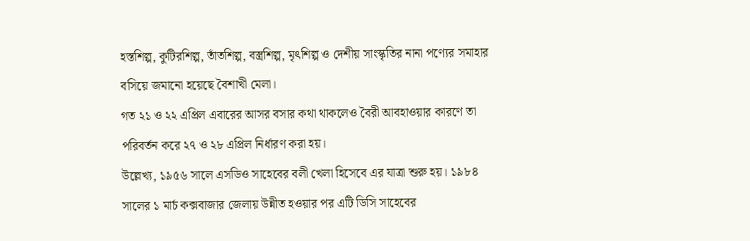হস্তশিল্প, কুটিরশিল্প, তাঁতশিল্প, বস্ত্রশিল্প, মৃৎশিল্প ও দেশীয় সাংস্কৃতির নানা পণ্যের সমাহার বসিয়ে জমানো হয়েছে বৈশাখী মেলা।
গত ২১ ও ২২ এপ্রিল এবারের আসর বসার কথা থাকলেও বৈরী আবহাওয়ার কারণে তা পরিবর্তন করে ২৭ ও ২৮ এপ্রিল নির্ধারণ করা হয়।
উল্লেখ্য, ১৯৫৬ সালে এসডিও সাহেবের বলী খেলা হিসেবে এর যাত্রা শুরু হয়। ১৯৮৪ সালের ১ মার্চ কক্সবাজার জেলায় উন্নীত হওয়ার পর এটি ডিসি সাহেবের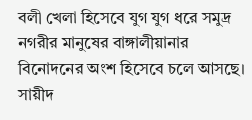বলী খেলা হিসেবে যুগ যুগ ধরে সমুদ্র নগরীর মানুষের বাঙ্গালীয়ানার বিনোদনের অংশ হিসেবে চলে আসছে।
সায়ীদ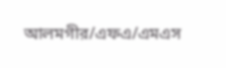আলমগীর/এফএ/এমএস